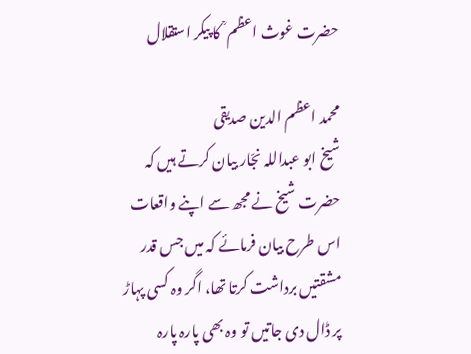حضرت غوث اعظم ؒ کا پیکر استقلال

محمد اعظم الدین صدیقی
شیخ ابو عبداللہ نجّار بیان کرتے ہیں کہ حضرت شیخ نے مجھ سے اپنے واقعات اس طرح بیان فرمائے کہ میں جس قدر مشقتیں برداشت کرتا تھا، اگر وہ کسی پہاڑ پر ڈال دی جاتیں تو وہ بھی پارہ پارہ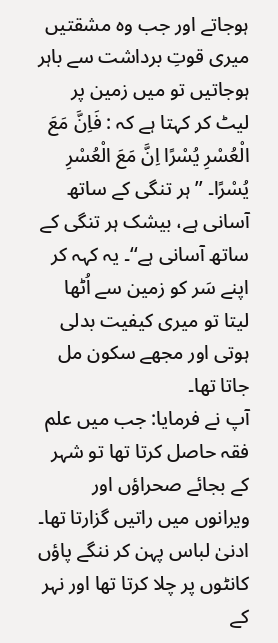ہوجاتے اور جب وہ مشقتیں میری قوتِ برداشت سے باہر ہوجاتیں تو میں زمین پر لیٹ کر کہتا ہے کہ : فَاِنَّ مَعَ الْعُسْرِ یُسْرًا اِنَّ مَعَ الْعُسْرِ یُسْرًا۔ ’’ہر تنگی کے ساتھ آسانی ہے، بیشک ہر تنگی کے ساتھ آسانی ہے‘‘۔ یہ کہہ کر اپنے سَر کو زمین سے اُٹھا لیتا تو میری کیفیت بدلی ہوتی اور مجھے سکون مل جاتا تھا۔
آپ نے فرمایا: جب میں علم فقہ حاصل کرتا تھا تو شہر کے بجائے صحراؤں اور ویرانوں میں راتیں گزارتا تھا۔ ادنیٰ لباس پہن کر ننگے پاؤں کانٹوں پر چلا کرتا تھا اور نہر کے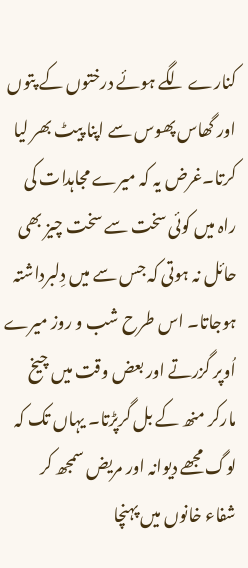کنارے لگے ہوئے درختوں کے پتوں اور گھاس پھوس سے اپنا پیٹ بھر لیا کرتا۔غرض یہ کہ میرے مجاہدات کی راہ میں کوئی سخت سے سخت چیز بھی حائل نہ ہوتی کہ جس سے میں دِلبرداشتہ ہوجاتا۔ اس طرح شب و روز میرے اُوپر گزرتے اور بعض وقت میں چیخ مارکر منھ کے بل گرپڑتا۔ یہاں تک کہ لوگ مجھے دیوانہ اور مریض سمجھ کر شفاء خانوں میں پہنچا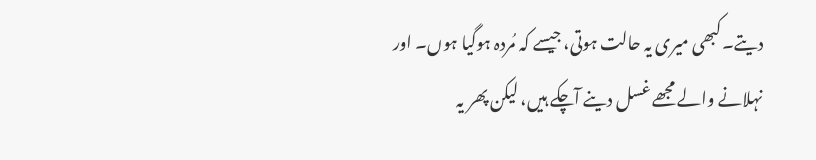دیتے۔ کبھی میری یہ حالت ہوتی، جیسے کہ مُردہ ہوگیا ہوں۔ اور نہلانے والے مجھے غسل دینے آچکے ہیں، لیکن پھر یہ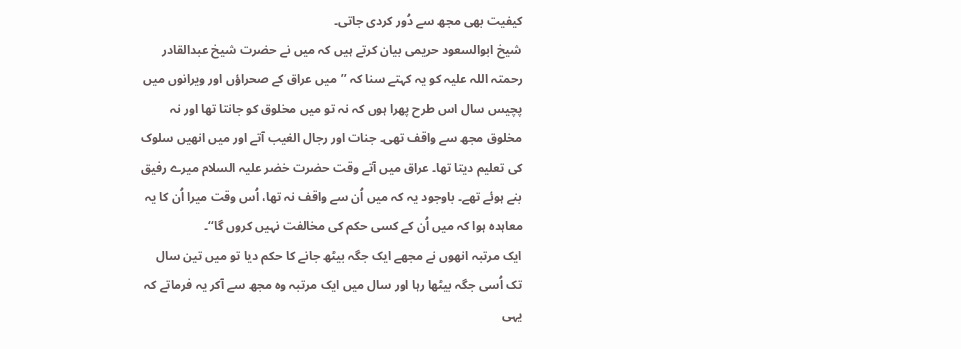کیفیت بھی مجھ سے دُور کردی جاتی۔
شیخ ابوالسعود حریمی بیان کرتے ہیں کہ میں نے حضرت شیخ عبدالقادر رحمتہ اللہ علیہ کو یہ کہتے سنا کہ ’’میں عراق کے صحراؤں اور ویرانوں میں پچیس سال اس طرح پھرا ہوں کہ نہ تو میں مخلوق کو جانتا تھا اور نہ مخلوق مجھ سے واقف تھی۔ جنات اور رجال الغیب آتے اور میں انھیں سلوک کی تعلیم دیتا تھا۔ عراق میں آتے وقت حضرت خضر علیہ السلام میرے رفیق بنے ہوئے تھے۔ باوجود یہ کہ میں اُن سے واقف نہ تھا، اُس وقت میرا اُن کا یہ معاہدہ ہوا کہ میں اُن کے کسی حکم کی مخالفت نہیں کروں گا‘‘۔
ایک مرتبہ انھوں نے مجھے ایک جگہ بیٹھ جانے کا حکم دیا تو میں تین سال تک اُسی جگہ بیٹھا رہا اور سال میں ایک مرتبہ وہ مجھ سے آکر یہ فرماتے کہ یہی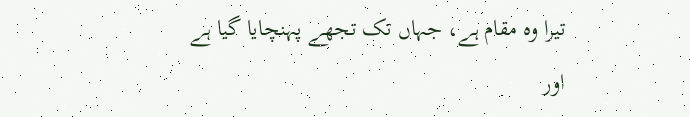تیرا وہ مقام ہے، جہاں تک تجھے پہنچایا گیا ہے اور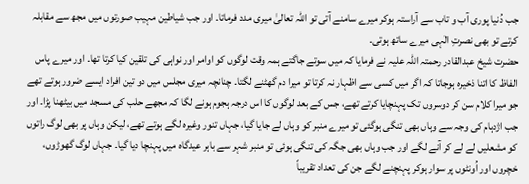جب دُنیا پوری آب و تاب سے آراستہ ہوکر میرے سامنے آتی تو اللہ تعالیٰ میری مدد فرماتا۔ اور جب شیاطین مہیب صورتوں میں مجھ سے مقابلہ کرتے تو بھی نصرتِ الٰہی میرے ساتھ ہوتی۔
حضرت شیخ عبدالقادر رحمتہ اللہ علیہ نے فرمایا کہ میں سوتے جاگتے ہمہ وقت لوگوں کو اوامر اور نواہی کی تلقین کیا کرتا تھا۔ اور میرے پاس الفاظ کا اتنا ذخیرہ ہوجاتا کہ اگر میں کسی سے اظہار نہ کرتا تو میرا دم گھٹنے لگتا۔ چنانچہ میری مجلس میں دو تین افراد ایسے ضرور ہوتے تھے جو میرا کلام سن کر دوسروں تک پہنچایا کرتے تھے، جس کے بعد لوگوں کا اس درجہ ہجوم ہونے لگا کہ مجھے حلب کی مسجد میں بیٹھنا پڑا۔ اور جب اژدہام کی وجہ سے وہاں بھی تنگی ہوگئی تو میرے منبر کو وہاں لے جایا گیا، جہاں تنور وغیرہ لگے ہوتے تھے، لیکن وہاں پر بھی لوگ راتوں کو مشعلیں لے لے کر آنے لگے اور جب وہاں بھی جگہ کی تنگی ہوئی تو منبر شہر سے باہر عیدگاہ میں پہنچا دیا گیا۔ جہاں لوگ گھوڑوں، خچروں اور اُونٹوں پر سوار ہوکر پہنچنے لگے جن کی تعداد تقریباً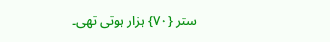ستر {۷۰} ہزار ہوتی تھی۔